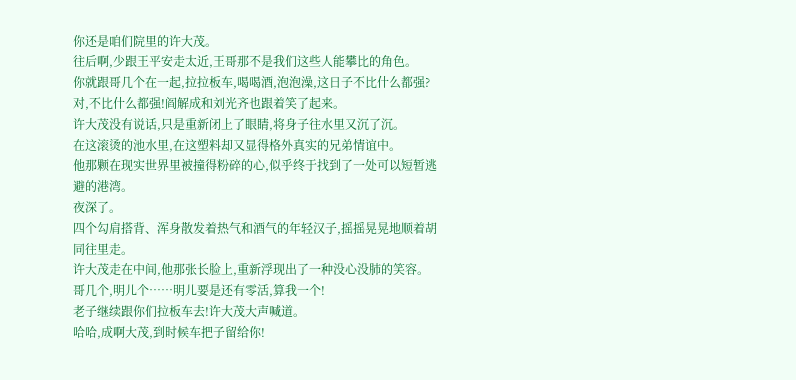你还是咱们院里的许大茂。
往后啊,少跟王平安走太近,王哥那不是我们这些人能攀比的角色。
你就跟哥几个在一起,拉拉板车,喝喝酒,泡泡澡,这日子不比什么都强?
对,不比什么都强!阎解成和刘光齐也跟着笑了起来。
许大茂没有说话,只是重新闭上了眼睛,将身子往水里又沉了沉。
在这滚烫的池水里,在这塑料却又显得格外真实的兄弟情谊中。
他那颗在现实世界里被撞得粉碎的心,似乎终于找到了一处可以短暂逃避的港湾。
夜深了。
四个勾肩搭背、浑身散发着热气和酒气的年轻汉子,摇摇晃晃地顺着胡同往里走。
许大茂走在中间,他那张长脸上,重新浮现出了一种没心没肺的笑容。
哥几个,明儿个……明儿要是还有零活,算我一个!
老子继续跟你们拉板车去!许大茂大声喊道。
哈哈,成啊大茂,到时候车把子留给你!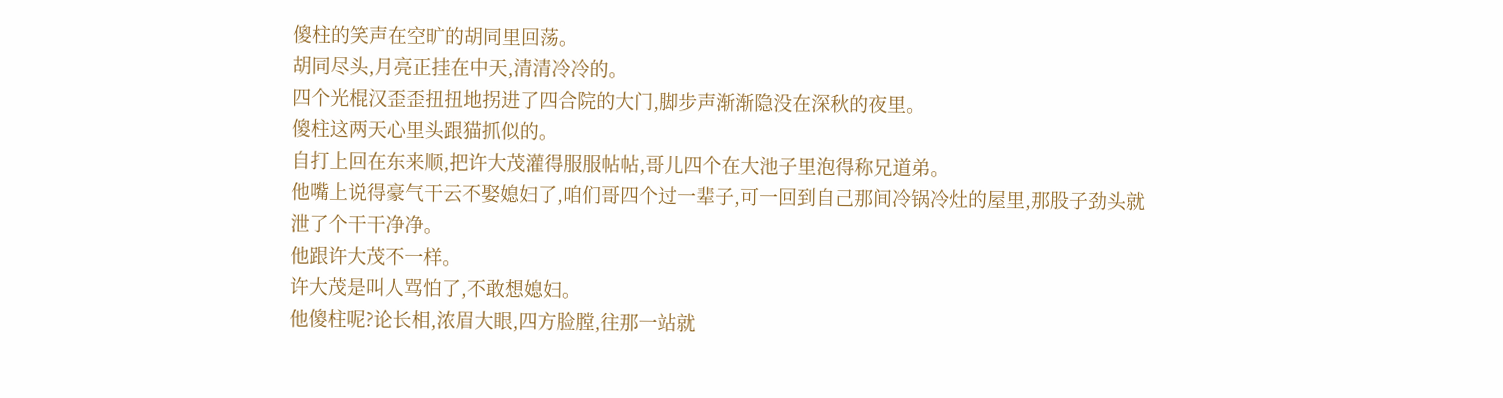傻柱的笑声在空旷的胡同里回荡。
胡同尽头,月亮正挂在中天,清清冷冷的。
四个光棍汉歪歪扭扭地拐进了四合院的大门,脚步声渐渐隐没在深秋的夜里。
傻柱这两天心里头跟猫抓似的。
自打上回在东来顺,把许大茂灌得服服帖帖,哥儿四个在大池子里泡得称兄道弟。
他嘴上说得豪气干云不娶媳妇了,咱们哥四个过一辈子,可一回到自己那间冷锅冷灶的屋里,那股子劲头就泄了个干干净净。
他跟许大茂不一样。
许大茂是叫人骂怕了,不敢想媳妇。
他傻柱呢?论长相,浓眉大眼,四方脸膛,往那一站就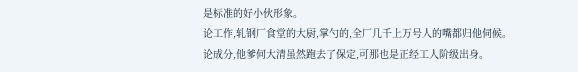是标准的好小伙形象。
论工作,轧钢厂食堂的大厨,掌勺的,全厂几千上万号人的嘴都归他伺候。
论成分,他爹何大清虽然跑去了保定,可那也是正经工人阶级出身。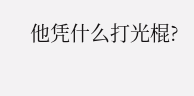他凭什么打光棍?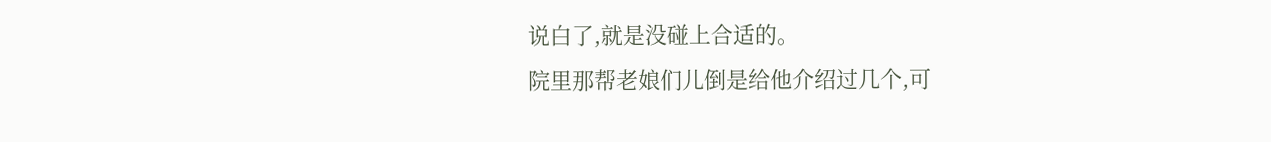说白了,就是没碰上合适的。
院里那帮老娘们儿倒是给他介绍过几个,可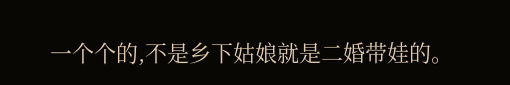一个个的,不是乡下姑娘就是二婚带娃的。